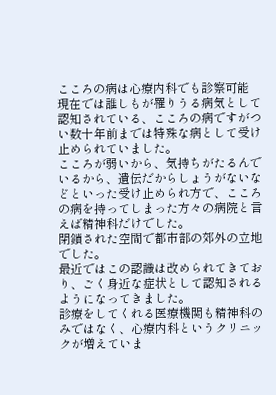こころの病は心療内科でも診察可能
現在では誰しもが罹りうる病気として認知されている、こころの病ですがつい数十年前までは特殊な病として受け止められていました。
こころが弱いから、気持ちがたるんでいるから、遺伝だからしょうがないなどといった受け止められ方で、こころの病を持ってしまった方々の病院と言えば精神科だけでした。
閉鎖された空間で都市部の郊外の立地でした。
最近ではこの認識は改められてきており、ごく身近な症状として認知されるようになってきました。
診療をしてくれる医療機関も精神科のみではなく、心療内科というクリニックが増えていま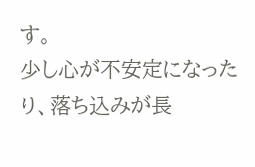す。
少し心が不安定になったり、落ち込みが長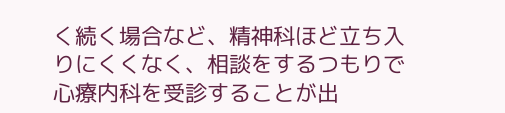く続く場合など、精神科ほど立ち入りにくくなく、相談をするつもりで心療内科を受診することが出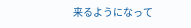来るようになって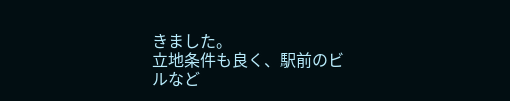きました。
立地条件も良く、駅前のビルなど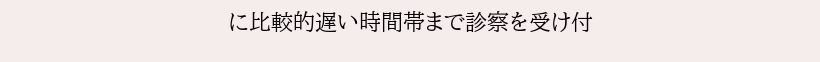に比較的遅い時間帯まで診察を受け付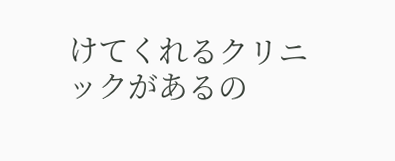けてくれるクリニックがあるの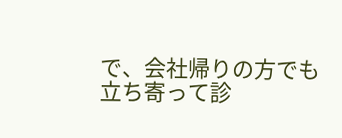で、会社帰りの方でも立ち寄って診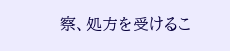察、処方を受けるこ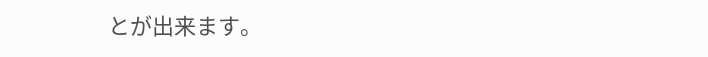とが出来ます。